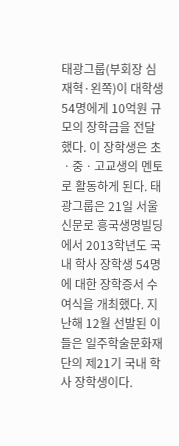태광그룹(부회장 심재혁·왼쪽)이 대학생 54명에게 10억원 규모의 장학금을 전달했다. 이 장학생은 초ㆍ중ㆍ고교생의 멘토로 활동하게 된다. 태광그룹은 21일 서울 신문로 흥국생명빌딩에서 2013학년도 국내 학사 장학생 54명에 대한 장학증서 수여식을 개최했다. 지난해 12월 선발된 이들은 일주학술문화재단의 제21기 국내 학사 장학생이다.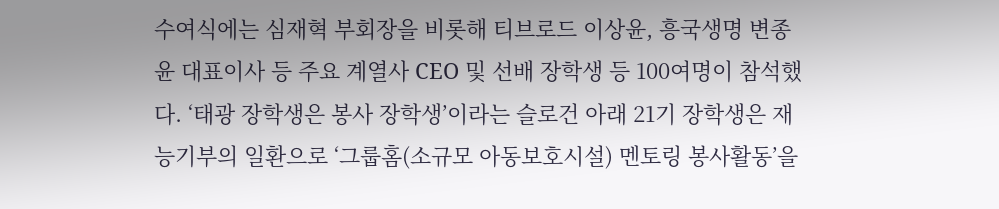수여식에는 심재혁 부회장을 비롯해 티브로드 이상윤, 흥국생명 변종윤 대표이사 등 주요 계열사 CEO 및 선배 장학생 등 100여명이 참석했다. ‘태광 장학생은 봉사 장학생’이라는 슬로건 아래 21기 장학생은 재능기부의 일환으로 ‘그룹홈(소규모 아동보호시설) 멘토링 봉사활동’을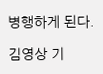병행하게 된다.

김영상 기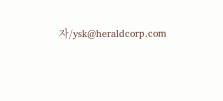자/ysk@heraldcorp.com